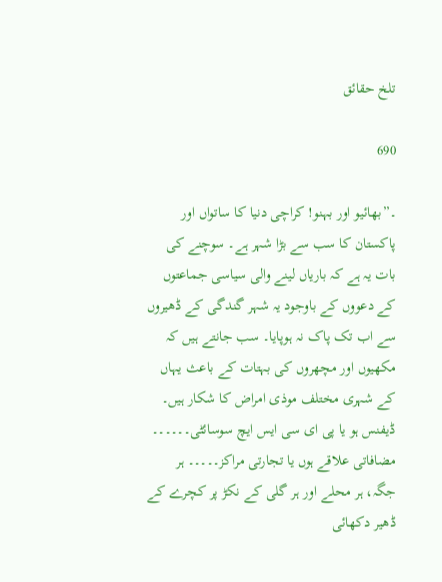تلخ حقائق

690

۔”بھائیو اور بہنو! کراچی دنیا کا ساتواں اور پاکستان کا سب سے بڑا شہر ہے۔ سوچنے کی بات یہ ہے کہ باریاں لینے والی سیاسی جماعتوں کے دعووں کے باوجود یہ شہر گندگی کے ڈھیروں سے اب تک پاک نہ ہوپایا۔ سب جانتے ہیں کہ مکھیوں اور مچھروں کی بہتات کے باعث یہاں کے شہری مختلف موذی امراض کا شکار ہیں۔ ڈیفنس ہو یا پی ای سی ایس ایچ سوسائٹی۔۔۔۔۔۔ مضافاتی علاقے ہوں یا تجارتی مراکز۔۔۔۔۔ ہر جگہ، ہر محلے اور ہر گلی کے نکڑ پر کچرے کے ڈھیر دکھائی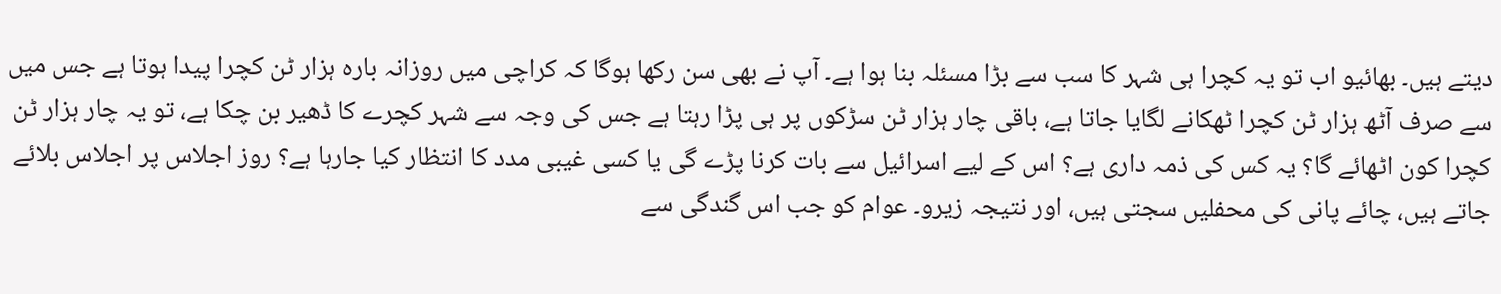دیتے ہیں۔ بھائیو اب تو یہ کچرا ہی شہر کا سب سے بڑا مسئلہ بنا ہوا ہے۔ آپ نے بھی سن رکھا ہوگا کہ کراچی میں روزانہ بارہ ہزار ٹن کچرا پیدا ہوتا ہے جس میں سے صرف آٹھ ہزار ٹن کچرا ٹھکانے لگایا جاتا ہے، باقی چار ہزار ٹن سڑکوں پر ہی پڑا رہتا ہے جس کی وجہ سے شہر کچرے کا ڈھیر بن چکا ہے، تو یہ چار ہزار ٹن کچرا کون اٹھائے گا؟ یہ کس کی ذمہ داری ہے؟ اس کے لیے اسرائیل سے بات کرنا پڑے گی یا کسی غیبی مدد کا انتظار کیا جارہا ہے؟ روز اجلاس پر اجلاس بلائے جاتے ہیں، چائے پانی کی محفلیں سجتی ہیں، اور نتیجہ زیرو۔ عوام کو جب اس گندگی سے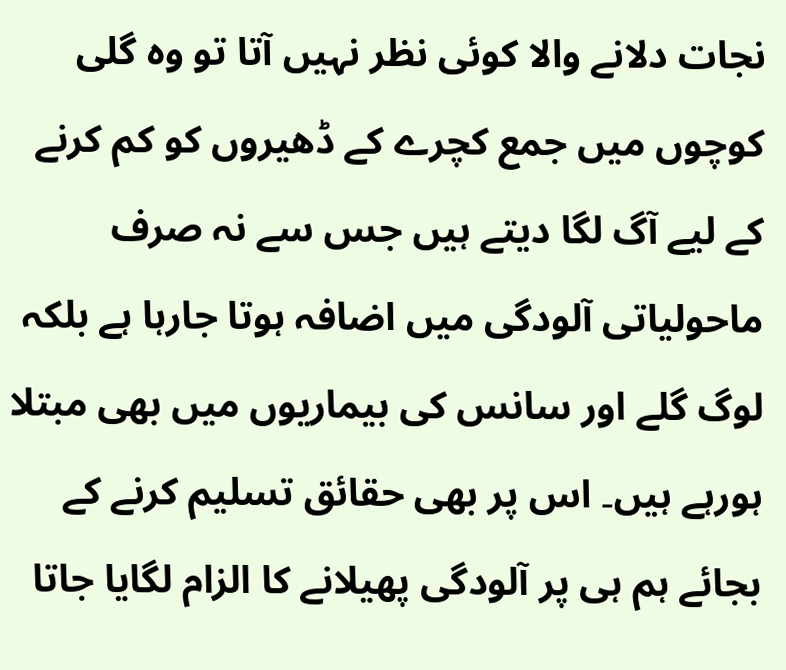نجات دلانے والا کوئی نظر نہیں آتا تو وہ گلی کوچوں میں جمع کچرے کے ڈھیروں کو کم کرنے کے لیے آگ لگا دیتے ہیں جس سے نہ صرف ماحولیاتی آلودگی میں اضافہ ہوتا جارہا ہے بلکہ لوگ گلے اور سانس کی بیماریوں میں بھی مبتلا ہورہے ہیں۔ اس پر بھی حقائق تسلیم کرنے کے بجائے ہم ہی پر آلودگی پھیلانے کا الزام لگایا جاتا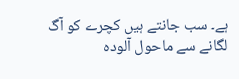ہے۔ سب جانتے ہیں کچرے کو آگ لگانے سے ماحول آلودہ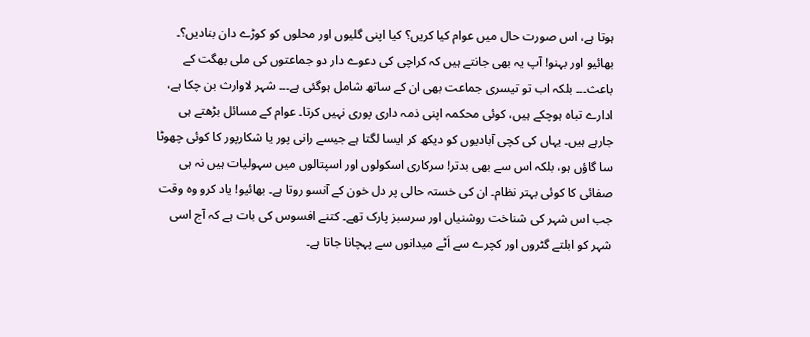ہوتا ہے، اس صورت حال میں عوام کیا کریں؟ کیا اپنی گلیوں اور محلوں کو کوڑے دان بنادیں؟۔ بھائیو اور بہنو! آپ یہ بھی جانتے ہیں کہ کراچی کی دعوے دار دو جماعتوں کی ملی بھگت کے باعث۔۔۔ بلکہ اب تو تیسری جماعت بھی ان کے ساتھ شامل ہوگئی ہے۔۔۔ شہر لاوارث بن چکا ہے، ادارے تباہ ہوچکے ہیں، کوئی محکمہ اپنی ذمہ داری پوری نہیں کرتا۔ عوام کے مسائل بڑھتے ہی جارہے ہیں۔ یہاں کی کچی آبادیوں کو دیکھ کر ایسا لگتا ہے جیسے رانی پور یا شکارپور کا کوئی چھوٹا سا گاؤں ہو، بلکہ اس سے بھی بدتر! سرکاری اسکولوں اور اسپتالوں میں سہولیات ہیں نہ ہی صفائی کا کوئی بہتر نظام۔ ان کی خستہ حالی پر دل خون کے آنسو روتا ہے۔ بھائیو! یاد کرو وہ وقت جب اس شہر کی شناخت روشنیاں اور سرسبز پارک تھے۔ کتنے افسوس کی بات ہے کہ آج اسی شہر کو ابلتے گٹروں اور کچرے سے اَٹے میدانوں سے پہچانا جاتا ہے۔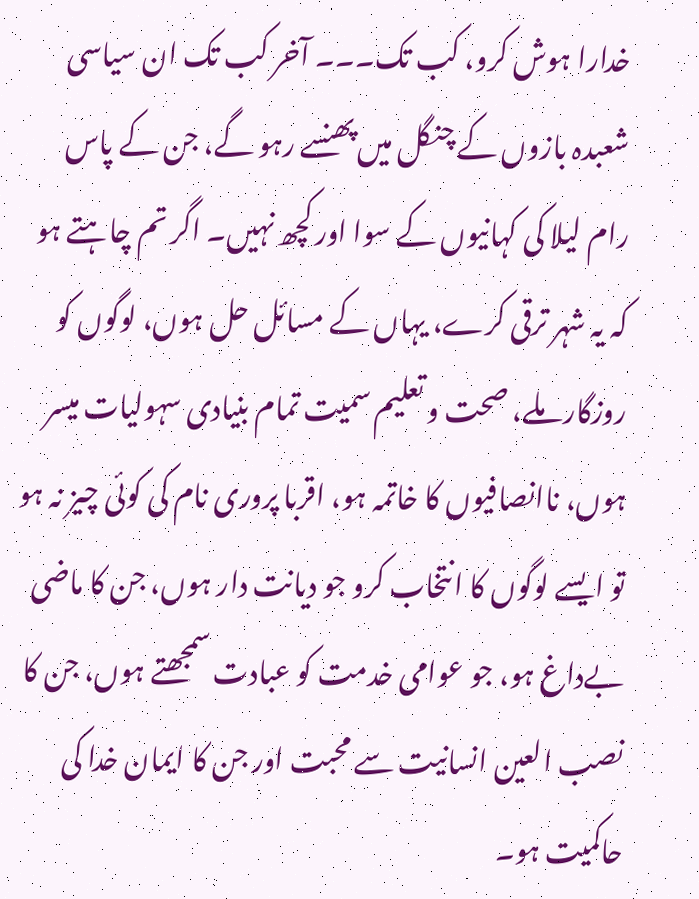خدارا ہوش کرو، کب تک۔۔۔ آخر کب تک ان سیاسی شعبدہ بازوں کے چنگل میں پھنسے رہو گے، جن کے پاس رام لیلا کی کہانیوں کے سوا اور کچھ نہیں۔ اگر تم چاہتے ہو کہ یہ شہر ترقی کرے، یہاں کے مسائل حل ہوں، لوگوں کو روزگار ملے، صحت و تعلیم سمیت تمام بنیادی سہولیات میسر ہوں، ناانصافیوں کا خاتمہ ہو، اقربا پروری نام کی کوئی چیز نہ ہو تو ایسے لوگوں کا انتخاب کرو جو دیانت دار ہوں، جن کا ماضی بےداغ ہو، جو عوامی خدمت کو عبادت سمجھتے ہوں، جن کا نصب العین انسانیت سے محبت اور جن کا ایمان خدا کی حاکمیت ہو۔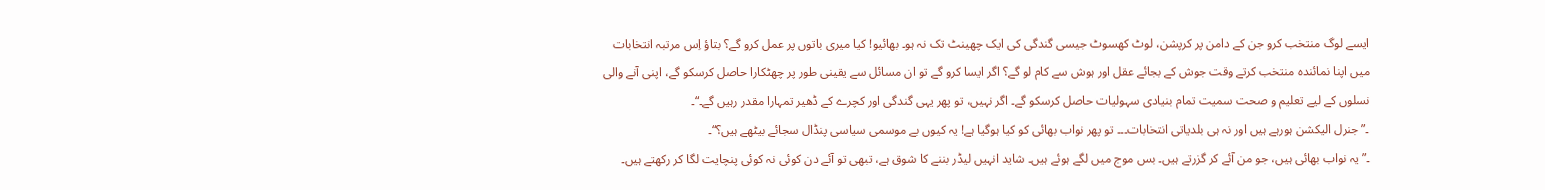ایسے لوگ منتخب کرو جن کے دامن پر کرپشن، لوٹ کھسوٹ جیسی گندگی کی ایک چھینٹ تک نہ ہو۔ بھائیو! کیا میری باتوں پر عمل کرو گے؟ بتاؤ اِس مرتبہ انتخابات میں اپنا نمائندہ منتخب کرتے وقت جوش کے بجائے عقل اور ہوش سے کام لو گے؟ اگر ایسا کرو گے تو ان مسائل سے یقینی طور پر چھٹکارا حاصل کرسکو گے، اپنی آنے والی نسلوں کے لیے تعلیم و صحت سمیت تمام بنیادی سہولیات حاصل کرسکو گے۔ اگر نہیں، تو پھر یہی گندگی اور کچرے کے ڈھیر تمہارا مقدر رہیں گے۔“۔
۔”جنرل الیکشن ہورہے ہیں اور نہ ہی بلدیاتی انتخابات۔۔۔ تو پھر نواب بھائی کو کیا ہوگیا ہے! یہ کیوں بے موسمی سیاسی پنڈال سجائے بیٹھے ہیں؟“۔
۔”یہ نواب بھائی ہیں، جو من آئے کر گزرتے ہیں۔ بس موج میں لگے ہوئے ہیں۔ شاید انہیں لیڈر بننے کا شوق ہے، تبھی تو آئے دن کوئی نہ کوئی پنچایت لگا کر رکھتے ہیں۔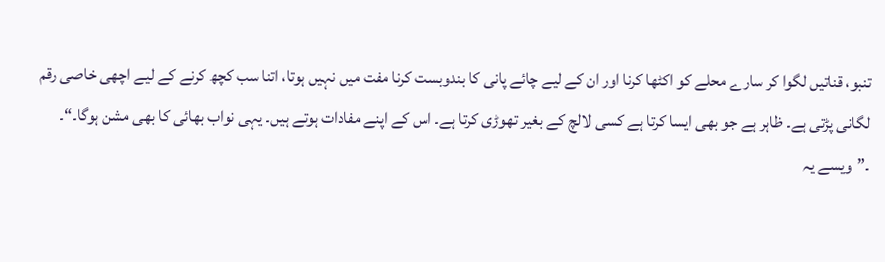تنبو، قناتیں لگوا کر سارے محلے کو اکٹھا کرنا اور ان کے لیے چائے پانی کا بندوبست کرنا مفت میں نہیں ہوتا، اتنا سب کچھ کرنے کے لیے اچھی خاصی رقم لگانی پڑتی ہے۔ ظاہر ہے جو بھی ایسا کرتا ہے کسی لالچ کے بغیر تھوڑی کرتا ہے۔ اس کے اپنے مفادات ہوتے ہیں۔ یہی نواب بھائی کا بھی مشن ہوگا۔“۔
۔”ویسے یہ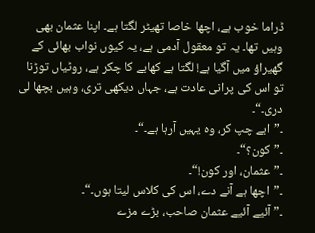ڈراما خوب ہے، اچھا خاصا تھیٹر لگتا ہے۔ اپنا عثمان بھی وہیں تھا۔ یہ تو معقول آدمی ہے، یہ کیوں نواب بھائی کے گھیراؤ میں آگیا ہے! لگتا ہے کھابے کا چکر ہے، روٹیاں توڑنا تو اس کی پرانی عادت ہے، جہاں دیکھی تری، وہیں بچھا لی دری۔“۔
۔”ابے چپ کر، وہ یہیں آرہا ہے۔“۔
۔”کون؟“۔
۔”عثمان، اور کون!“۔
۔”اچھا ہے آنے دے، اس کی کلاس لیتا ہوں۔“۔
۔” آئیے آئیے عثمان صاحب، بڑے مزے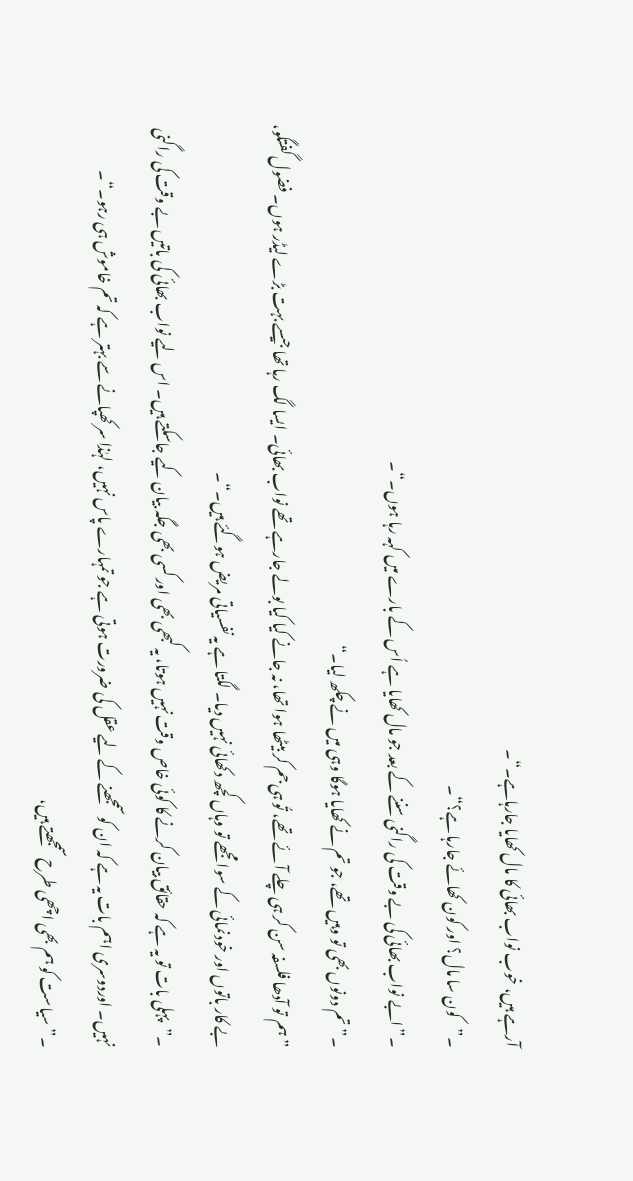آرہے ہیں، خوب نواب بھائی کا مال کھایا جارہاہے۔“۔
۔”کون سا مال؟ اور کون کھائے جارہا ہے؟“۔
۔”ابے نواب بھائی کی بے وقت کی راگنی سننے کے بعد جو مال کھایا ہے اُس کے بارے میں کہہ رہا ہوں۔“۔
۔”تم دونوں بھی تو وہیں تھے، جو تم نے کھایا ہوگا وہی میں نے چکھ لیا۔“
”ہم تو آدھا فلسفہ سن کر ہی چلے آئے تھے، تُو ہی جم کر بیٹھا ہوا تھا، نہ جانے کیا کیا بولے جارہے تھے نواب بھائی۔ ایسا لگ رہا تھا جیسے بہت بڑے لیڈر ہوں۔ فضول گفتگو، بے کار باتوں اور خودنمائی کے سوا مجھے تو وہاں کچھ دکھائی نہیں دیا۔ لگتا ہے یہ نفسیاتی مریض ہوگئے ہیں۔“۔
۔”پہلی بات تو یہ ہے کہ حقائق بیان کرنے کا کوئی خاص وقت نہیں ہوتا، یہ کبھی بھی اور کسی بھی جگہ بیان کیے جاسکتے ہیں۔ اس لیے نواب بھائی کی باتیں بے وقت کی راگنی نہیں۔ اوردوسری اہم بات یہ ہے کہ ان کو سمجھنے کے لیے عقل کی ضرورت ہوتی ہے جو تمہارے پاس نہیں، لہٰذا سر کھپانے سے بہتر ہے کہ تم خاموش ہی رہو۔“۔
۔”سیاست کو ہم بھی اچھی طرح سمجھتے ہیں،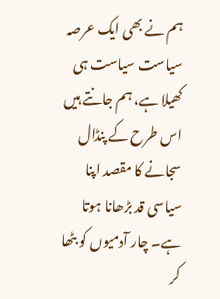ہم نے بھی ایک عرصہ سیاست سیاست ہی کھیلا ہے، ہم جانتے ہیں اس طرح کے پنڈال سجانے کا مقصد اپنا سیاسی قد بڑھانا ہوتا ہے۔ چار آدمیوں کو بٹھا کر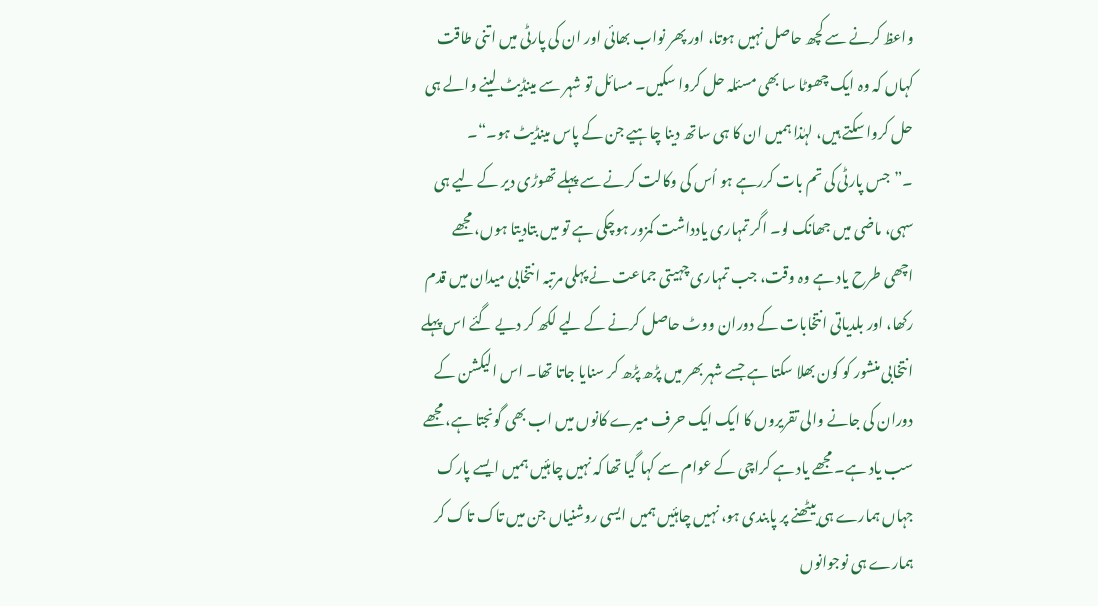واعظ کرنے سے کچھ حاصل نہیں ہوتا، اور پھر نواب بھائی اور ان کی پارٹی میں اتنی طاقت کہاں کہ وہ ایک چھوٹا سا بھی مسئلہ حل کروا سکیں۔ مسائل تو شہر سے مینڈیٹ لینے والے ہی حل کروا سکتے ہیں، لہٰذا ہمیں ان کا ہی ساتھ دینا چاہیے جن کے پاس مینڈیٹ ہو۔“۔
۔”جس پارٹی کی تم بات کررہے ہو اُس کی وکالت کرنے سے پہلے تھوڑی دیر کے لیے ہی سہی، ماضی میں جھانک لو۔ اگر تمہاری یادداشت کمزور ہوچکی ہے تو میں بتادیتا ہوں، مجھے اچھی طرح یاد ہے وہ وقت، جب تمہاری چہیتی جماعت نے پہلی مرتبہ انتخابی میدان میں قدم رکھا، اور بلدیاتی انتخابات کے دوران ووٹ حاصل کرنے کے لیے لکھ کر دیے گئے اس پہلے انتخابی منشور کو کون بھلا سکتا ہے جسے شہر بھر میں پڑھ پڑھ کر سنایا جاتا تھا۔ اس الیکشن کے دوران کی جانے والی تقریروں کا ایک ایک حرف میرے کانوں میں اب بھی گونجتا ہے، مجھے سب یاد ہے۔ مجھے یاد ہے کراچی کے عوام سے کہا گیا تھا کہ نہیں چاہئیں ہمیں ایسے پارک جہاں ہمارے ہی بیٹھنے پر پابندی ہو، نہیں چاہئیں ہمیں ایسی روشنیاں جن میں تاک تاک کر ہمارے ہی نوجوانوں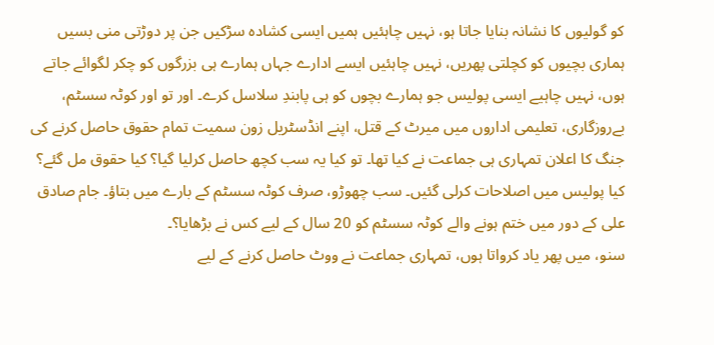کو گولیوں کا نشانہ بنایا جاتا ہو، نہیں چاہئیں ہمیں ایسی کشادہ سڑکیں جن پر دوڑتی منی بسیں ہماری بچیوں کو کچلتی پھریں، نہیں چاہئیں ایسے ادارے جہاں ہمارے ہی بزرگوں کو چکر لگوائے جاتے ہوں، نہیں چاہیے ایسی پولیس جو ہمارے بچوں کو ہی پابندِ سلاسل کرے۔ اور تو اور کوٹہ سسٹم، بےروزگاری، تعلیمی اداروں میں میرٹ کے قتل، اپنے انڈسٹریل زون سمیت تمام حقوق حاصل کرنے کی جنگ کا اعلان تمہاری ہی جماعت نے کیا تھا۔ تو کیا یہ سب کچھ حاصل کرلیا گیا؟ کیا حقوق مل گئے؟ کیا پولیس میں اصلاحات کرلی گئیں۔ سب چھوڑو، صرف کوٹہ سسٹم کے بارے میں بتاؤ۔ جام صادق علی کے دور میں ختم ہونے والے کوٹہ سسٹم کو 20 سال کے لیے کس نے بڑھایا؟۔
سنو، میں پھر یاد کرواتا ہوں، تمہاری جماعت نے ووٹ حاصل کرنے کے لیے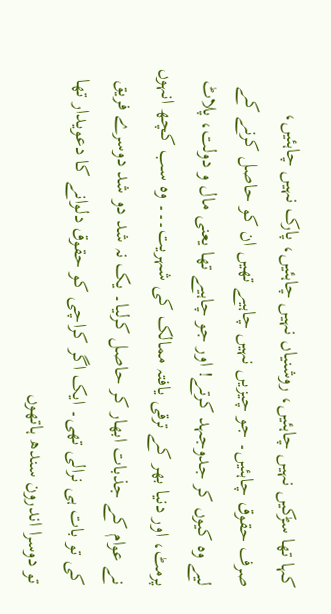کہا تھا سڑکیں نہیں چاہئیں، روشنیاں نہیں چاہئیں، پارک نہیں چاہئیں، صرف حقوق چاہئیں۔ جو چیزیں نہیں چاہیے تھیں ان کو حاصل کرنے کے لیے وہ کیوں کر جدوجہد کرتے! اور جو چاہیے تھا یعنی مال و دولت، پلاٹ پرمٹ، اور دنیا بھر کے ترقی یافتہ ممالک کی شہریت۔۔۔ وہ سب کچھ انہوں نے عوام کے جذبات ابھار کر حاصل کرلیا۔ یک نہ شد دو شد دوسرے فریق کی تو بات ہی نرالی تھی۔ ایک اگر کراچی کو حقوق دلوانے کا دعویدار تھا تو دوسرا اندرون سندھ ہاتھوں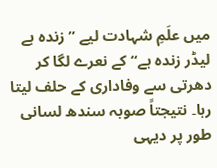میں علَمِ شہادت لیے ”زندہ ہے لیڈر زندہ ہے“ کے نعرے لگا کر دھرتی سے وفاداری کے حلف لیتا رہا۔ نتیجتاً صوبہ سندھ لسانی طور پر دیہی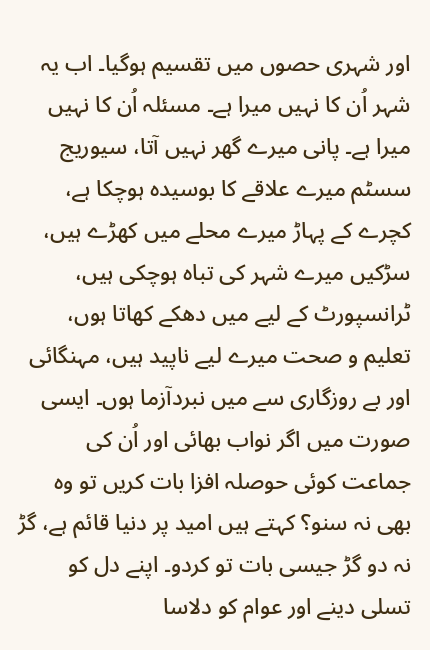اور شہری حصوں میں تقسیم ہوگیا۔ اب یہ شہر اُن کا نہیں میرا ہے۔ مسئلہ اُن کا نہیں میرا ہے۔ پانی میرے گھر نہیں آتا، سیوریج سسٹم میرے علاقے کا بوسیدہ ہوچکا ہے، کچرے کے پہاڑ میرے محلے میں کھڑے ہیں، سڑکیں میرے شہر کی تباہ ہوچکی ہیں، ٹرانسپورٹ کے لیے میں دھکے کھاتا ہوں، تعلیم و صحت میرے لیے ناپید ہیں، مہنگائی اور بے روزگاری سے میں نبردآزما ہوں۔ ایسی صورت میں اگر نواب بھائی اور اُن کی جماعت کوئی حوصلہ افزا بات کریں تو وہ بھی نہ سنو؟ کہتے ہیں امید پر دنیا قائم ہے، گڑ نہ دو گڑ جیسی بات تو کردو۔ اپنے دل کو تسلی دینے اور عوام کو دلاسا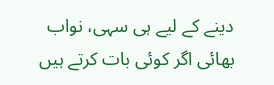دینے کے لیے ہی سہی، نواب بھائی اگر کوئی بات کرتے ہیں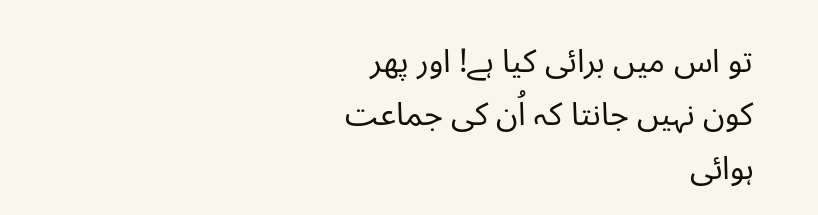تو اس میں برائی کیا ہے! اور پھر کون نہیں جانتا کہ اُن کی جماعت ہوائی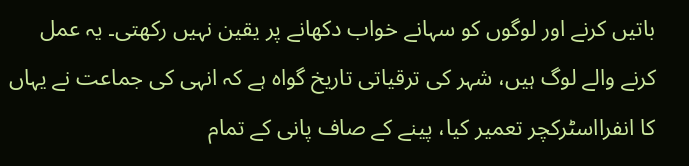باتیں کرنے اور لوگوں کو سہانے خواب دکھانے پر یقین نہیں رکھتی۔ یہ عمل کرنے والے لوگ ہیں، شہر کی ترقیاتی تاریخ گواہ ہے کہ انہی کی جماعت نے یہاں کا انفرااسٹرکچر تعمیر کیا، پینے کے صاف پانی کے تمام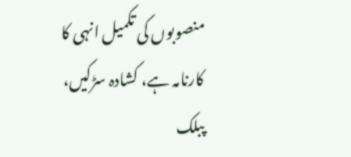منصوبوں کی تکمیل انہی کا کارنامہ ہے، کشادہ سڑکیں، پبلک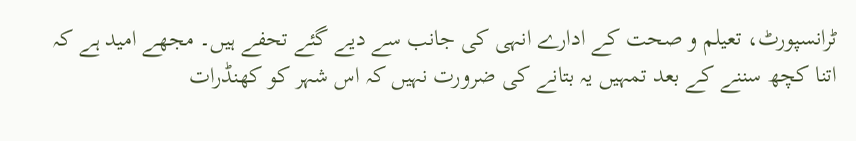ٹرانسپورٹ، تعیلم و صحت کے ادارے انہی کی جانب سے دیے گئے تحفے ہیں۔ مجھے امید ہے کہ اتنا کچھ سننے کے بعد تمہیں یہ بتانے کی ضرورت نہیں کہ اس شہر کو کھنڈرات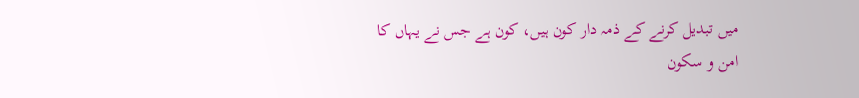میں تبدیل کرنے کے ذمہ دار کون ہیں، کون ہے جس نے یہاں کا امن و سکون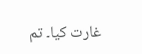غارت کیا۔ تم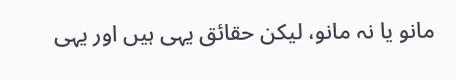مانو یا نہ مانو، لیکن حقائق یہی ہیں اور یہی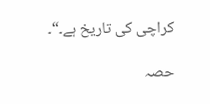کراچی کی تاریخ ہے۔“۔

حصہ